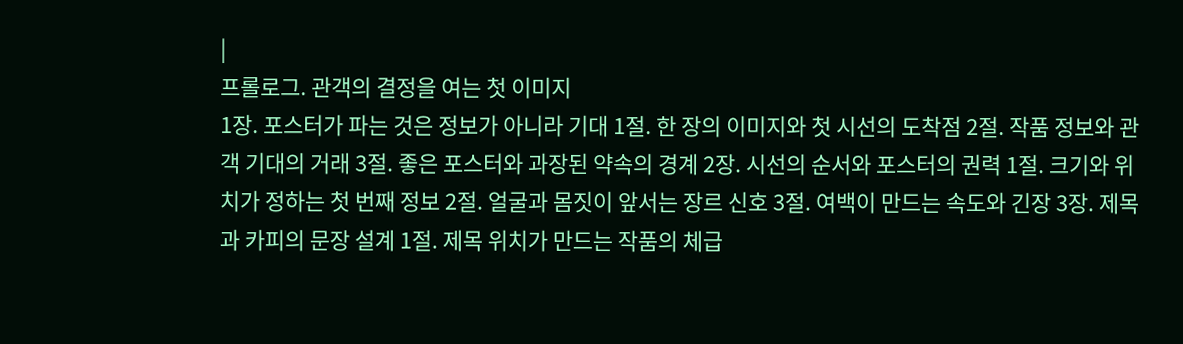|
프롤로그. 관객의 결정을 여는 첫 이미지
1장. 포스터가 파는 것은 정보가 아니라 기대 1절. 한 장의 이미지와 첫 시선의 도착점 2절. 작품 정보와 관객 기대의 거래 3절. 좋은 포스터와 과장된 약속의 경계 2장. 시선의 순서와 포스터의 권력 1절. 크기와 위치가 정하는 첫 번째 정보 2절. 얼굴과 몸짓이 앞서는 장르 신호 3절. 여백이 만드는 속도와 긴장 3장. 제목과 카피의 문장 설계 1절. 제목 위치가 만드는 작품의 체급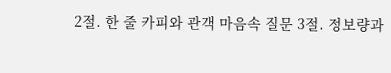2절. 한 줄 카피와 관객 마음속 질문 3절. 정보량과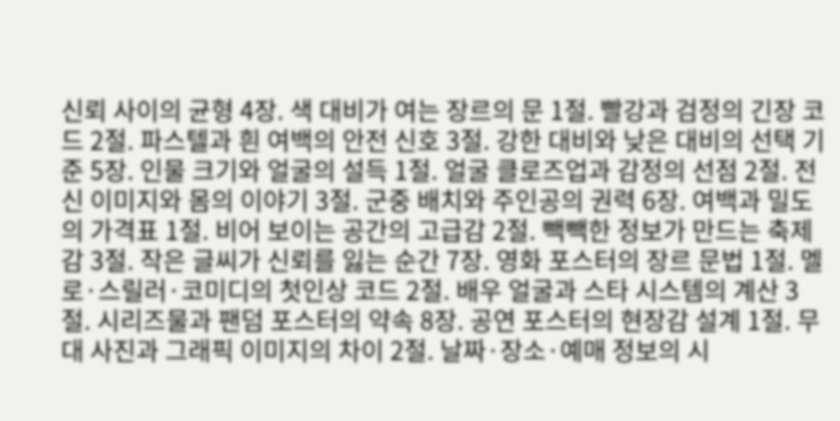신뢰 사이의 균형 4장. 색 대비가 여는 장르의 문 1절. 빨강과 검정의 긴장 코드 2절. 파스텔과 흰 여백의 안전 신호 3절. 강한 대비와 낮은 대비의 선택 기준 5장. 인물 크기와 얼굴의 설득 1절. 얼굴 클로즈업과 감정의 선점 2절. 전신 이미지와 몸의 이야기 3절. 군중 배치와 주인공의 권력 6장. 여백과 밀도의 가격표 1절. 비어 보이는 공간의 고급감 2절. 빽빽한 정보가 만드는 축제감 3절. 작은 글씨가 신뢰를 잃는 순간 7장. 영화 포스터의 장르 문법 1절. 멜로·스릴러·코미디의 첫인상 코드 2절. 배우 얼굴과 스타 시스템의 계산 3절. 시리즈물과 팬덤 포스터의 약속 8장. 공연 포스터의 현장감 설계 1절. 무대 사진과 그래픽 이미지의 차이 2절. 날짜·장소·예매 정보의 시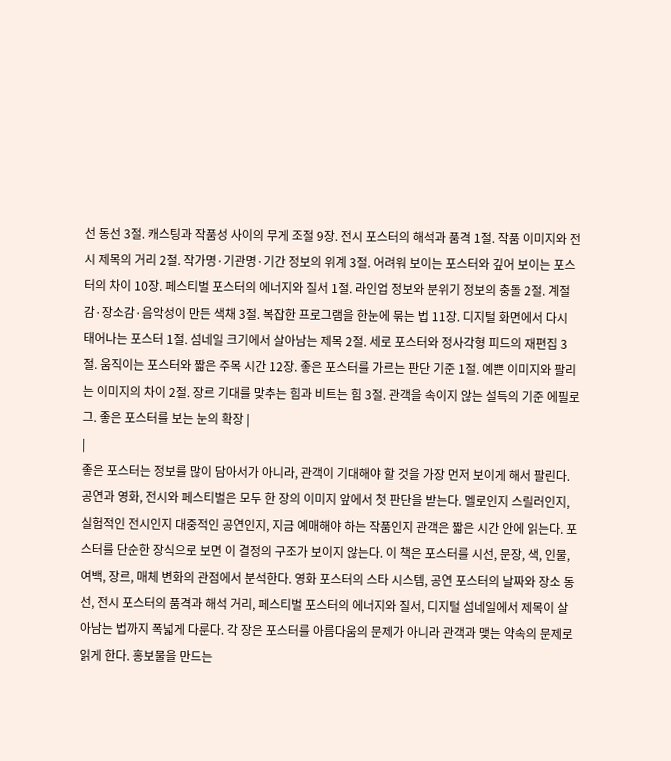선 동선 3절. 캐스팅과 작품성 사이의 무게 조절 9장. 전시 포스터의 해석과 품격 1절. 작품 이미지와 전시 제목의 거리 2절. 작가명·기관명·기간 정보의 위계 3절. 어려워 보이는 포스터와 깊어 보이는 포스터의 차이 10장. 페스티벌 포스터의 에너지와 질서 1절. 라인업 정보와 분위기 정보의 충돌 2절. 계절감·장소감·음악성이 만든 색채 3절. 복잡한 프로그램을 한눈에 묶는 법 11장. 디지털 화면에서 다시 태어나는 포스터 1절. 섬네일 크기에서 살아남는 제목 2절. 세로 포스터와 정사각형 피드의 재편집 3절. 움직이는 포스터와 짧은 주목 시간 12장. 좋은 포스터를 가르는 판단 기준 1절. 예쁜 이미지와 팔리는 이미지의 차이 2절. 장르 기대를 맞추는 힘과 비트는 힘 3절. 관객을 속이지 않는 설득의 기준 에필로그. 좋은 포스터를 보는 눈의 확장 |
|
좋은 포스터는 정보를 많이 담아서가 아니라, 관객이 기대해야 할 것을 가장 먼저 보이게 해서 팔린다.
공연과 영화, 전시와 페스티벌은 모두 한 장의 이미지 앞에서 첫 판단을 받는다. 멜로인지 스릴러인지, 실험적인 전시인지 대중적인 공연인지, 지금 예매해야 하는 작품인지 관객은 짧은 시간 안에 읽는다. 포스터를 단순한 장식으로 보면 이 결정의 구조가 보이지 않는다. 이 책은 포스터를 시선, 문장, 색, 인물, 여백, 장르, 매체 변화의 관점에서 분석한다. 영화 포스터의 스타 시스템, 공연 포스터의 날짜와 장소 동선, 전시 포스터의 품격과 해석 거리, 페스티벌 포스터의 에너지와 질서, 디지털 섬네일에서 제목이 살아남는 법까지 폭넓게 다룬다. 각 장은 포스터를 아름다움의 문제가 아니라 관객과 맺는 약속의 문제로 읽게 한다. 홍보물을 만드는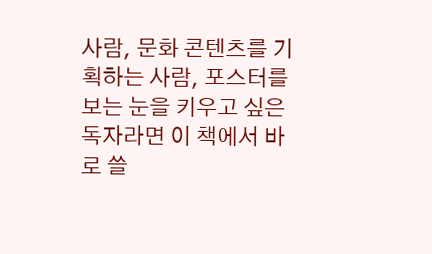사람, 문화 콘텐츠를 기획하는 사람, 포스터를 보는 눈을 키우고 싶은 독자라면 이 책에서 바로 쓸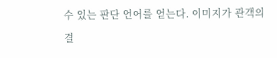수 있는 판단 언어를 얻는다. 이미지가 관객의 결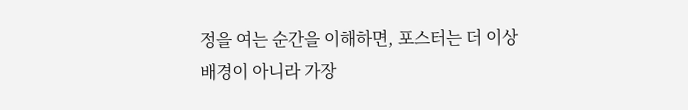정을 여는 순간을 이해하면, 포스터는 더 이상 배경이 아니라 가장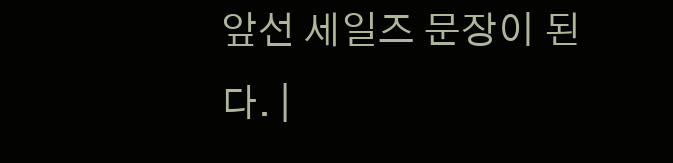앞선 세일즈 문장이 된다. |